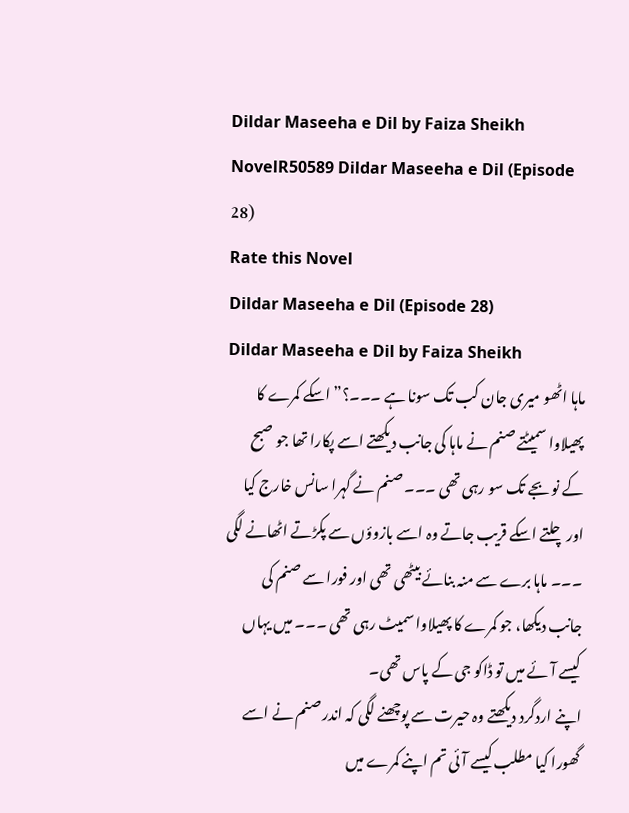Dildar Maseeha e Dil by Faiza Sheikh NovelR50589 Dildar Maseeha e Dil (Episode 28)
Rate this Novel
Dildar Maseeha e Dil (Episode 28)
Dildar Maseeha e Dil by Faiza Sheikh
ماہا اٹھو میری جان کب تک سونا ہے ۔۔۔؟” اسکے کمرے کا پھیلاوا سمیٹتے صنم نے ماہا کی جانب دیکھتے اسے پکارا تھا جو صبح کے نو بجے تک سو رہی تھی ۔۔۔ صنم نے گہرا سانس خارج کیا اور چلتے اسکے قریب جاتے وہ اسے بازوؤں سے پکڑتے اٹھانے لگی ۔۔۔ ماہا برے سے منہ بنائے بیٹھی تھی اور فورا سے صنم کی جانب دیکھا، جو کمرے کا پھیلاوا سمیٹ رہی تھی ۔۔۔ میں یہاں کیسے آئے میں تو ڈاکو جی کے پاس تھی۔
اپنے اردگرد دیکھتے وہ حیرت سے پوچھنے لگی کہ اندر صنم نے اسے گھورا کیا مطلب کیسے آئی تم اپنے کمرے میں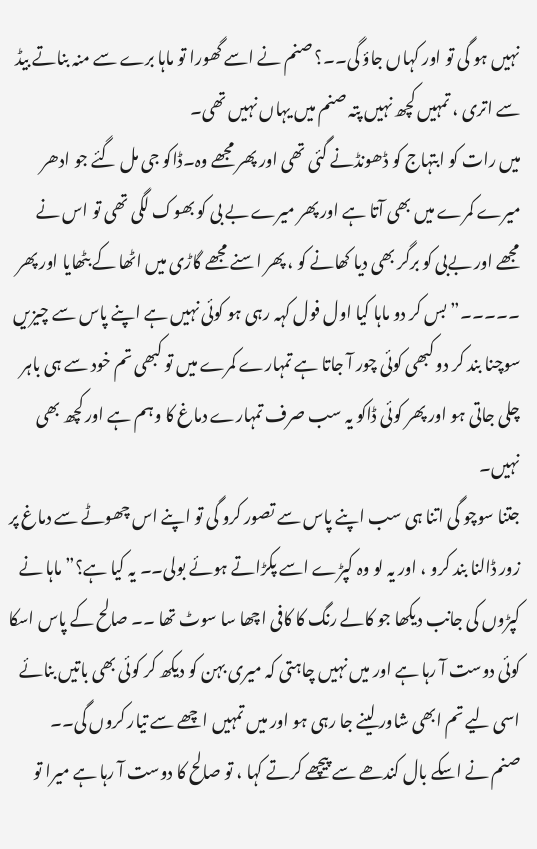نہیں ہو گی تو اور کہاں جاؤ گی۔۔؟ صنم نے اسے گھورا تو ماہا برے سے منہ بناتے بیڈ سے اتری ، تمہیں کچھ نہیں پتہ صنم میں یہاں نہیں تھی۔
میں رات کو ابتہاج کو ڈھونڈنے گئی تھی اور پھر مجھے وہ۔ڈاکو جی مل گئے جو ادھر میرے کمرے میں بھی آتا ہے اور پھر میرے بے بی کو بھوک لگی تھی تو اس نے مجھے اور بےبی کو برگر بھی دیا کھانے کو ، پھر اسنے مجھے گاڑی میں اٹھا کے بٹھایا اور پھر ۔۔۔۔۔” بس کر دو ماہا کیا اول فول کہہ رہی ہو کوئی نہیں ہے اپنے پاس سے چیزیں سوچنا بند کر دو کبھی کوئی چور آ جاتا ہے تمہارے کمرے میں تو کبھی تم خود سے ہی باہر چلی جاتی ہو اور پھر کوئی ڈاکو یہ سب صرف تمہارے دماغ کا وہم ہے اور کچھ بھی نہیں۔
جتنا سوچو گی اتنا ہی سب اپنے پاس سے تصور کرو گی تو اپنے اس چھوٹے سے دماغ پر زور ڈالنا بند کرو ، اور یہ لو وہ کپڑے اسے پکڑاتے ہوئے بولی۔۔ یہ کیا ہے؟” ماہا نے کپڑوں کی جانب دیکھا جو کالے رنگ کا کافی اچھا سا سوٹ تھا ۔۔ صالح کے پاس اسکا کوئی دوست آ رہا ہے اور میں نہیں چاہتی کہ میری بہن کو دیکھ کر کوئی بھی باتیں بنائے اسی لیے تم ابھی شاور لینے جا رہی ہو اور میں تمہیں اچھے سے تیار کروں گی۔۔
صنم نے اسکے بال کندھے سے پیچھے کرتے کہا ، تو صالح کا دوست آ رہا ہے میرا تو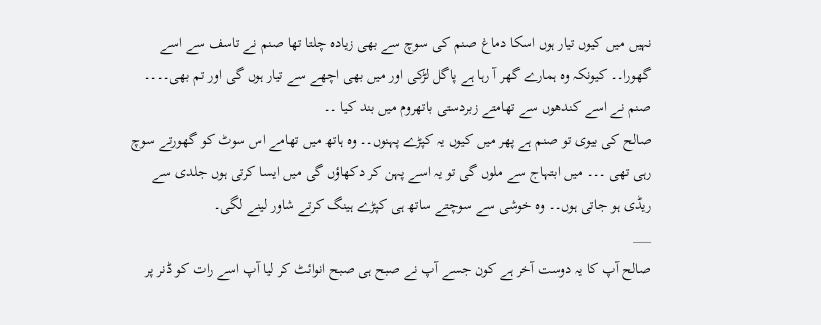نہیں میں کیوں تیار ہوں اسکا دماغ صنم کی سوچ سے بھی زیادہ چلتا تھا صنم نے تاسف سے اسے گھورا۔۔ کیونکہ وہ ہمارے گھر آ رہا ہے پاگل لڑکی اور میں بھی اچھے سے تیار ہوں گی اور تم بھی۔۔۔۔ صنم نے اسے کندھوں سے تھامتے زبردستی باتھروم میں بند کیا ۔۔
صالح کی بیوی تو صنم ہے پھر میں کیوں یہ کپڑے پہنوں۔۔ وہ ہاتھ میں تھامے اس سوٹ کو گھورتے سوچ رہی تھی ۔۔۔ میں ابتہاج سے ملوں گی تو یہ اسے پہن کر دکھاؤں گی میں ایسا کرتی ہوں جلدی سے ریڈی ہو جاتی ہوں۔۔ وہ خوشی سے سوچتے ساتھ ہی کپڑے ہینگ کرتے شاور لینے لگی۔
___
صالح آپ کا یہ دوست آخر ہے کون جسے آپ نے صبح ہی صبح انوائٹ کر لیا آپ اسے رات کو ڈنر پر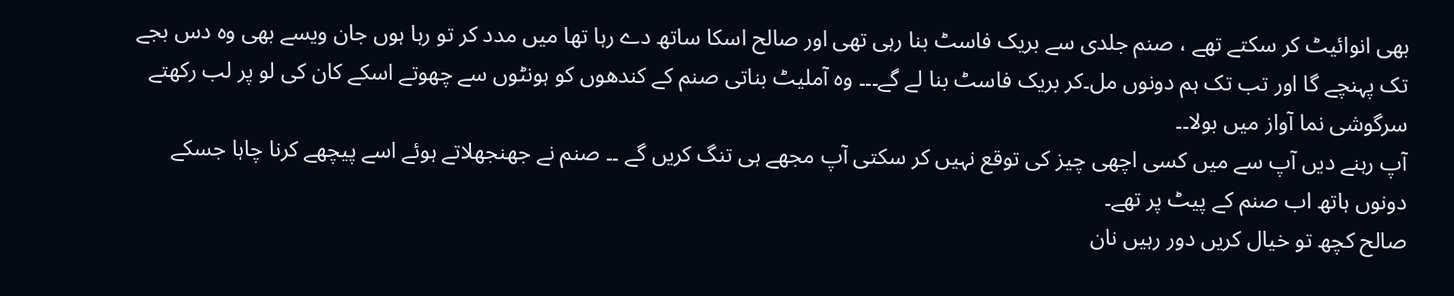بھی انوائیٹ کر سکتے تھے ، صنم جلدی سے بریک فاسٹ بنا رہی تھی اور صالح اسکا ساتھ دے رہا تھا میں مدد کر تو رہا ہوں جان ویسے بھی وہ دس بجے تک پہنچے گا اور تب تک ہم دونوں مل۔کر بریک فاسٹ بنا لے گے۔۔۔ وہ آملیٹ بناتی صنم کے کندھوں کو ہونٹوں سے چھوتے اسکے کان کی لو پر لب رکھتے سرگوشی نما آواز میں بولا۔۔
آپ رہنے دیں آپ سے میں کسی اچھی چیز کی توقع نہیں کر سکتی آپ مجھے ہی تنگ کریں گے ۔۔ صنم نے جھنجھلاتے ہوئے اسے پیچھے کرنا چاہا جسکے دونوں ہاتھ اب صنم کے پیٹ پر تھے۔
صالح کچھ تو خیال کریں دور رہیں نان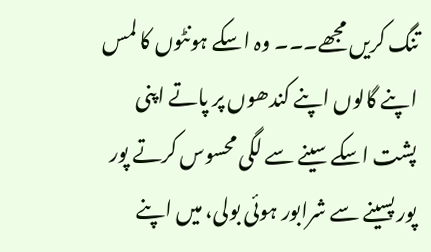تنگ کریں مجھے۔۔۔ وہ اسکے ہونٹوں کا لمس اپنے گالوں اپنے کندھوں پر پاتے اپنی پشت اسکے سینے سے لگی محسوس کرتے پور پور پسینے سے شرابور ہوئی بولی، میں اپنے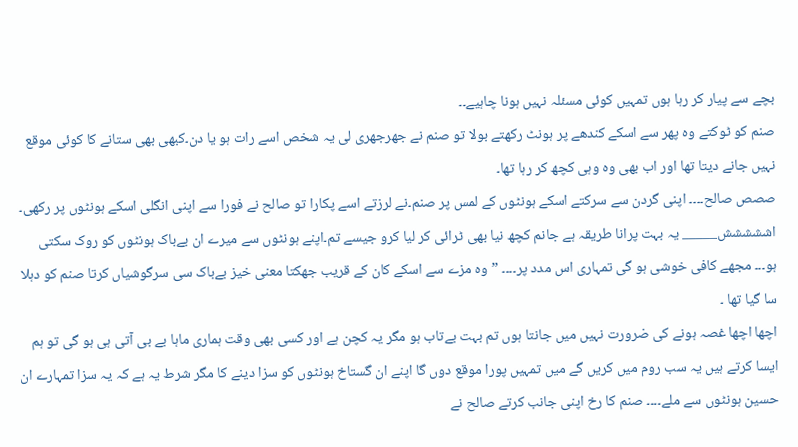بچے سے پیار کر رہا ہوں تمہیں کوئی مسئلہ نہیں ہونا چاہیے۔۔
صنم کو ٹوکتے وہ پھر سے اسکے کندھے پر ہونٹ رکھتے بولا تو صنم نے جھرجھری لی یہ شخص اسے رات ہو یا دن۔کبھی بھی ستانے کا کوئی موقع نہیں جانے دیتا تھا اور اب بھی وہ وہی کچھ کر رہا تھا۔
صصص صالح۔۔۔۔ اپنی گردن سے سرکتے اسکے ہونٹوں کے لمس پر صنم۔نے لرزتے اسے پکارا تو صالح نے فورا سے اپنی انگلی اسکے ہونٹوں پر رکھی۔
اششششش_____ یہ بہت پرانا طریقہ ہے جانم کچھ نیا بھی ٹرائی کر لیا کرو جیسے تم۔اپنے ہونٹوں سے میرے ان بےباک ہونٹوں کو روک سکتی ہو۔۔۔ مجھے کافی خوشی ہو گی تمہاری اس مدد پر۔۔۔۔ ” وہ مزے سے اسکے کان کے قریب جھکتا معنی خیز بےباک سی سرگوشیاں کرتا صنم کو دہلا سا گیا تھا ۔
اچھا اچھا غصہ ہونے کی ضرورت نہیں میں جانتا ہوں تم بہت بےتاب ہو مگر یہ کچن ہے اور کسی بھی وقت ہماری ماہا بے بی آتی ہی ہو گی تو ہم ایسا کرتے ہیں یہ سب روم میں کریں گے میں تمہیں پورا موقع دوں گا اپنے ان گستاخ ہونٹوں کو سزا دینے کا مگر شرط یہ ہے کہ یہ سزا تمہارے ان حسین ہونٹوں سے ملے۔۔۔۔ صنم کا رخ اپنی جانب کرتے صالح نے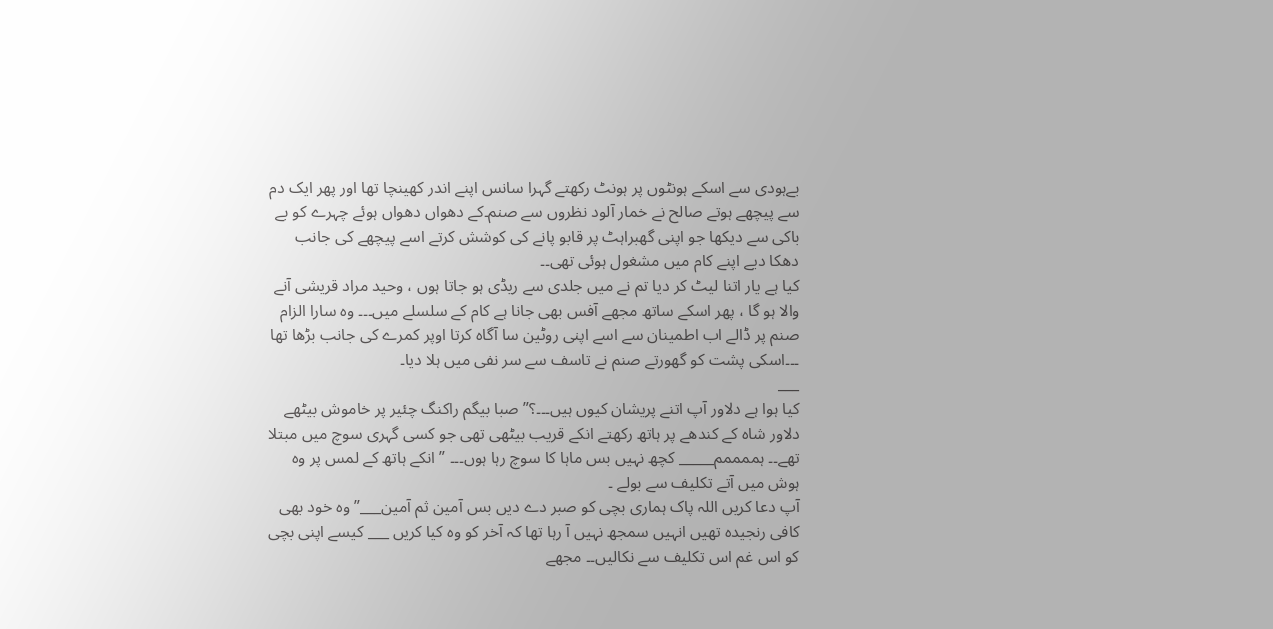بےہودی سے اسکے ہونٹوں پر ہونٹ رکھتے گہرا سانس اپنے اندر کھینچا تھا اور پھر ایک دم سے پیچھے ہوتے صالح نے خمار آلود نظروں سے صنم۔کے دھواں دھواں ہوئے چہرے کو بے باکی سے دیکھا جو اپنی گھبراہٹ پر قابو پانے کی کوشش کرتے اسے پیچھے کی جانب دھکا دیے اپنے کام میں مشغول ہوئی تھی۔۔
کیا ہے یار اتنا لیٹ کر دیا تم نے میں جلدی سے ریڈی ہو جاتا ہوں ، وحید مراد قریشی آنے والا ہو گا ، پھر اسکے ساتھ مجھے آفس بھی جانا ہے کام کے سلسلے میں۔۔۔ وہ سارا الزام صنم پر ڈالے اب اطمینان سے اسے اپنی روٹین سا آگاہ کرتا اوپر کمرے کی جانب بڑھا تھا ۔۔۔اسکی پشت کو گھورتے صنم نے تاسف سے سر نفی میں ہلا دیا۔
___
کیا ہوا ہے دلاور آپ اتنے پریشان کیوں ہیں۔۔۔؟” صبا بیگم راکنگ چئیر پر خاموش بیٹھے دلاور شاہ کے کندھے پر ہاتھ رکھتے انکے قریب بیٹھی تھی جو کسی گہری سوچ میں مبتلا تھے۔۔ ہممممم_____ کچھ نہیں بس ماہا کا سوچ رہا ہوں۔۔۔ ” انکے ہاتھ کے لمس پر وہ ہوش میں آتے تکلیف سے بولے ۔
آپ دعا کریں اللہ پاک ہماری بچی کو صبر دے دیں بس آمین ثم آمین___” وہ خود بھی کافی رنجیدہ تھیں انہیں سمجھ نہیں آ رہا تھا کہ آخر کو وہ کیا کریں ___ کیسے اپنی بچی کو اس غم اس تکلیف سے نکالیں۔۔ مجھے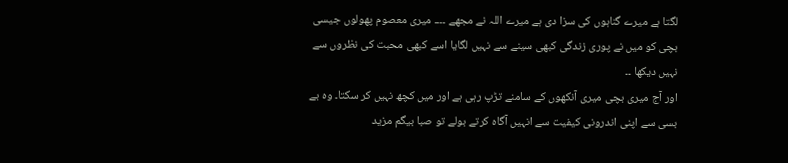لگتا ہے میرے گناہوں کی سزا دی ہے میرے اللہ نے مجھے ۔۔۔۔ میری معصوم پھولوں جیسی بچی کو میں نے پوری زندگی کبھی سینے سے نہیں لگایا اسے کبھی محبت کی نظروں سے نہیں دیکھا ۔۔
اور آج میری بچی میری آنکھوں کے سامنے تڑپ رہی ہے اور میں کچھ نہیں کر سکتا۔ وہ بے بسی سے اپنی اندرونی کیفیت سے انہیں آگاہ کرتے بولے تو صبا بیگم مزید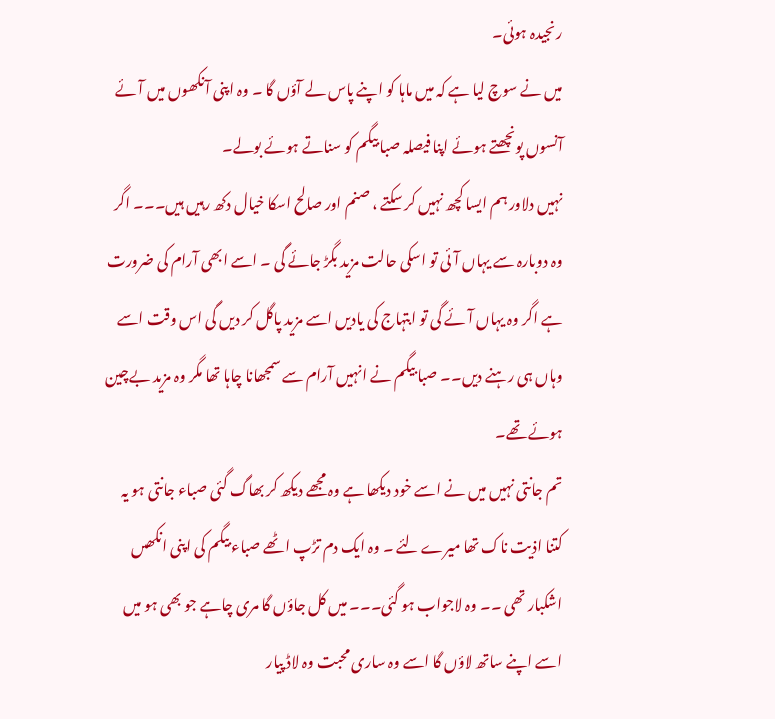رنجیدہ ہوئی۔
میں نے سوچ لیا ہے کہ میں ماہا کو اپنے پاس لے آؤں گا ۔ وہ اپنی آنکھوں میں آئے آنسوں پونچھتے ہوئے اپنا فیصلہ صبا بیگم کو سناتے ہوئے بولے۔
نہیں دلاور ہم ایسا کچھ نہیں کر سکتے ، صنم اور صالح اسکا خیال دکھ رہیں ہیں۔۔۔ اگر وہ دوبارہ سے یہاں آئی تو اسکی حالت مزید بگڑ جائے گی ۔ اسے ابھی آرام کی ضرورت ہے اگر وہ یہاں آئے گی تو ابتہاج کی یادیں اسے مزید پاگل کر دیں گی اس وقت اسے وہاں ہی رہنے دیں۔۔ صبا بیگم نے انہیں آرام سے سمجھانا چاہا تھا مگر وہ مزید بےچین ہوئے تھے۔
تم جانتی نہیں میں نے اسے خود دیکھا ہے وہ مجھے دیکھ کر بھاگ گئی صباء جانتی ہو یہ کتنا اذیت ناک تھا میرے لئے ۔ وہ ایک دم تڑپ اٹھے صباء بیگم کی اپنی انکھںں اشکبار تھی ۔۔ وہ لاجواب ہو گئی۔۔۔ میں کل جاؤں گا مری چاہے جو بھی ہو میں اسے اپنے ساتھ لاؤں گا اسے وہ ساری محبت وہ لاڈ پیار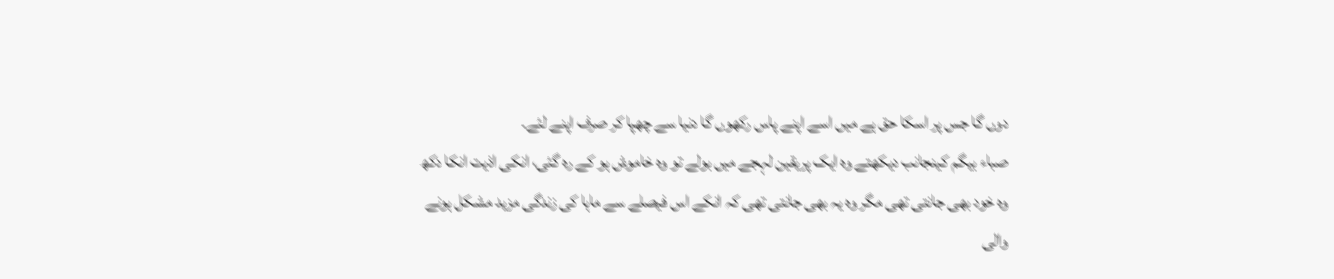دوں گا جس پر اسکا حق ہے میں اسے اپنے پاس رکھوں گا دنیا سے چھپا کر صرف اپنے لئے۔
صباء بیگم کینجانب دیکھتے وہ ایک پریقین لہجے میں بولے تو وہ خاموش ہو کے رہ گئی، انکی اذیت انکا دکھ وہ خود بھی جانتی تھی مگر وہ یہ بھی جانتی تھی کہ انکے اس فیصلے سے ماہا کی زندگی مزید مشکل ہونے والی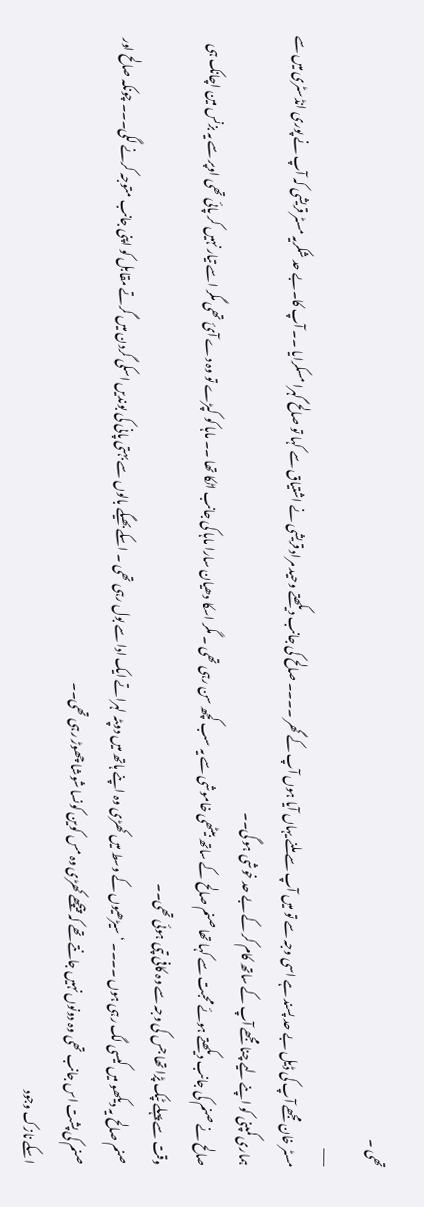تھی ۔
___
مسٹر خان مجھے آپ کی ڈیل بے حد پسند ہے اسی وجہ سے تو میں آپ سے ملنے یہاں آیا ہوں آپ کے گھر ۔۔۔۔ صالح کی جانب دیکھتے وحید مراد قریشی نے اشتیاق سے کہا تو صالح گہرا مسکرایا ۔۔ آپ کا۔بے حد شکریہ مسٹر قریشی کہ آپ نے پوری انڈسٹری میں سے ہماری کمپنی کو اپنے لیے چنا مجھے آپ کے ساتھ کام کر کے بے حد خوشی ہو گی۔۔
صالح نے صنم کی جانب دیکھتے ہوئے محبت سے کہا تھا صنم صالح کے ساتھ بیٹھی خاموشی سے یہ سب کچھ سن رہی تھی ۔ مگر اسکا دھیان سارا ماہا کی جانب اٹکا تھا ۔۔ ماہا کو کپڑے تو وہ دے آئ تھی مگر اسے تیار نہیں کر پائی تھی اوپر سے یہ بزنس مین اچانک ہی وقت سے پہلے ٹپک پڑا تھا جس کی وجہ سے وہ کافی تپی ہوئی تھی۔۔
صنم صالح یہ دیکھو میں کیسی لگ رہی ہوں ۔۔۔۔ ‘ سیڑھیوں کے وسط میں کھڑی وہ اپنے ہاتھ میں دوپٹہ لہراتے ایک ادا سے بول رہی تھی ۔ اسکے بھیگے بالوں سے بہتی پانی کی بوندیں اسکی گردن میں گرتے مقابل کو اپنی جانب متوجہ کرنے لگی۔۔۔ چونکہ صالح اور صنم کی پشت اس جانب تھی وہ دونوں نہیں جانتے تھے کہ پیچھے کھڑی وہ مس کوین کونسا شوشا چھوڑ رہی تھی۔۔
اسکے نازک وجود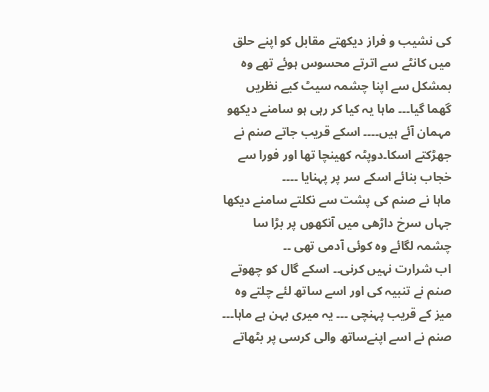کی نشیب و فراز دیکھتے مقابل کو اپنے حلق میں کانٹے سے اترتے محسوس ہوئے تھے وہ بمشکل سے اپنا چشمہ سیٹ کیے نظریں گھما گیا۔۔۔ ماہا یہ کیا کر رہی ہو سامنے دیکھو مہمان آئے ہیں۔۔۔۔ اسکے قریب جاتے صنم نے جھڑکتے اسکا۔دوپٹہ کھینچا تھا اور فورا سے خجاب بنائے اسکے سر پر پہنایا ۔۔۔۔
ماہا نے صنم کی پشت سے نکلتے سامنے دیکھا جہاں سرخ داڑھی میں آنکھوں پر بڑا سا چشمہ لگائے وہ کوئی آدمی تھی ۔۔
اب شرارت نہیں کرنی۔۔ اسکے گال کو چھوتے صنم نے تنبیہ کی اور اسے ساتھ لئے چلتے وہ میز کے قریب پہنچی ۔۔۔ یہ میری بہن ہے ماہا۔۔۔ صنم نے اسے اپنےساتھ والی کرسی پر بٹھاتے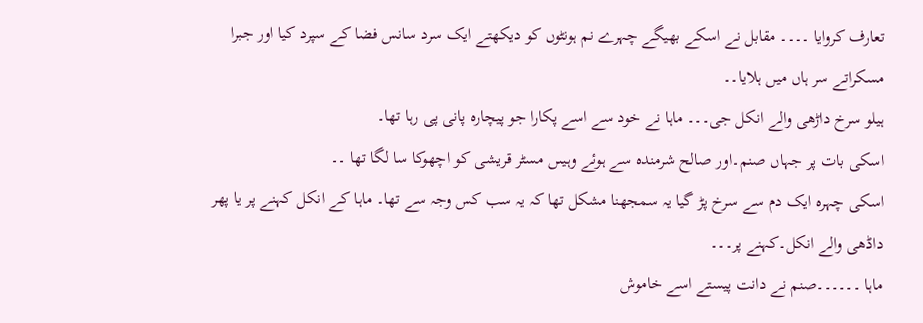تعارف کروایا ۔۔۔۔ مقابل نے اسکے بھیگے چہرے نم ہونٹوں کو دیکھتے ایک سرد سانس فضا کے سپرد کیا اور جبرا مسکراتے سر ہاں میں ہلایا۔۔
ہیلو سرخ داڑھی والے انکل جی۔۔۔ ماہا نے خود سے اسے پکارا جو پیچارہ پانی پی رہا تھا۔
اسکی بات پر جہاں صنم۔اور صالح شرمندہ سے ہوئے وہیںں مسٹر قریشی کو اچھوکا سا لگا تھا ۔۔
اسکی چہرہ ایک دم سے سرخ پڑ گیا یہ سمجھنا مشکل تھا کہ یہ سب کس وجہ سے تھا۔ ماہا کے انکل کہنے پر یا پھر داڈھی والے انکل۔کہنے پر۔۔۔
ماہا ۔۔۔۔۔۔صنم نے دانت پیستے اسے خاموش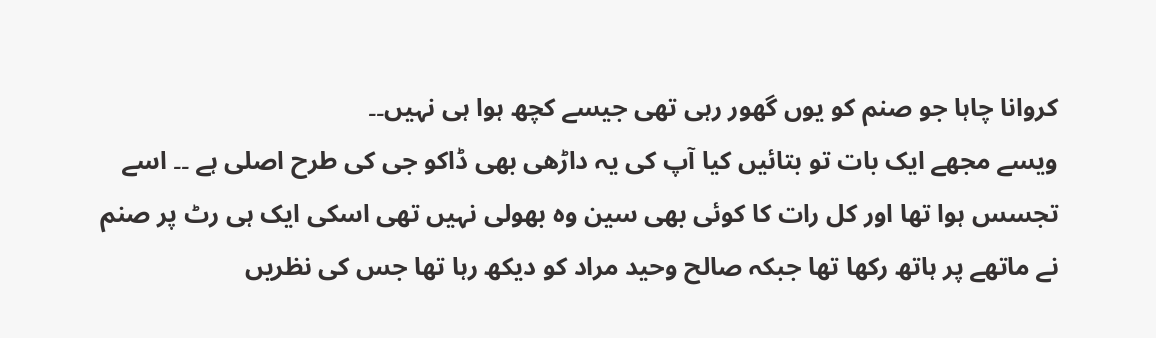کروانا چاہا جو صنم کو یوں گھور رہی تھی جیسے کچھ ہوا ہی نہیں۔۔
ویسے مجھے ایک بات تو بتائیں کیا آپ کی یہ داڑھی بھی ڈاکو جی کی طرح اصلی ہے ۔۔ اسے تجسس ہوا تھا اور کل رات کا کوئی بھی سین وہ بھولی نہیں تھی اسکی ایک ہی رٹ پر صنم نے ماتھے پر ہاتھ رکھا تھا جبکہ صالح وحید مراد کو دیکھ رہا تھا جس کی نظریں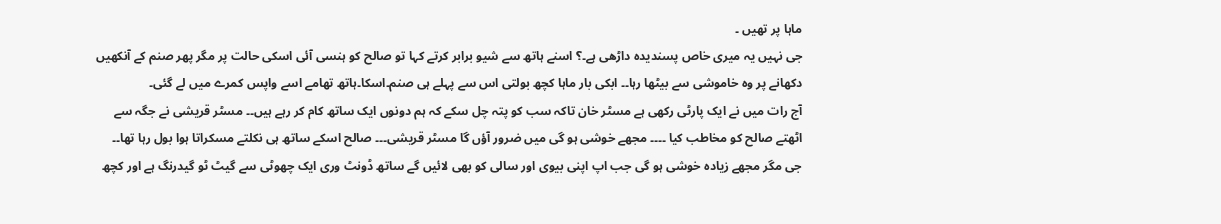ماہا پر تھیں ۔
جی نہیں یہ میری خاص پسندیدہ داڑھی ہے۔؟ اسنے ہاتھ سے شیو برابر کرتے کہا تو صالح کو ہنسی آئی اسکی حالت پر مگر پھر صنم کے آنکھیں دکھانے پر وہ خاموشی سے بیٹھا رہا۔۔ ابکی بار ماہا کچھ بولتی اس سے پہلے ہی صنم۔اسکا۔ہاتھ تھامے اسے واپس کمرے میں لے گئی۔
آج رات میں نے ایک پارٹی رکھی ہے مسٹر خان تاکہ سب کو پتہ چل سکے کہ ہم دونوں ایک ساتھ کام کر رہے ہیں۔۔ مسٹر قریشی نے جگہ سے اٹھتے صالح کو مخاطب کیا ۔۔۔۔ مجھے خوشی ہو گی میں ضرور آؤں گا مسٹر قریشی۔۔۔ صالح اسکے ساتھ ہی نکلتے مسکراتا ہوا بول رہا تھا۔۔ جی مگر مجھے زیادہ خوشی ہو گی جب اپ اپنی بیوی اور سالی کو بھی لائیں گے ساتھ ڈونٹ وری ایک چھوٹی سے گیٹ ٹو گیدرنگ ہے اور کچھ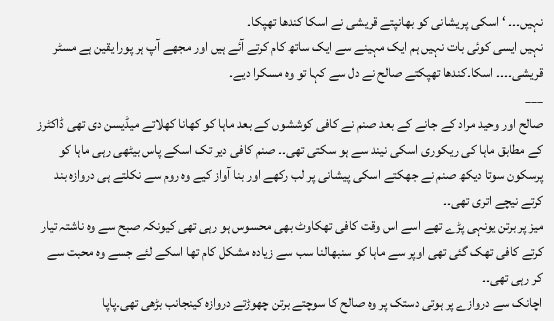نہیں۔۔۔ ‘ اسکی پریشانی کو بھانپتے قریشی نے اسکا کندھا تھپکا۔
نہیں ایسی کوئی بات نہیں ہم ایک مہینے سے ایک ساتھ کام کرتے آئے ہیں اور مجھے آپ ہر پورا یقین ہے مسٹر قریشی۔۔۔۔ اسکا۔کندھا تھپکتے صالح نے دل سے کہا تو وہ مسکرا دیے۔
___
صالح اور وحید مراد کے جانے کے بعد صنم نے کافی کوششوں کے بعد ماہا کو کھانا کھلاتے میڈیسن دی تھی ڈاکٹرز کے مطابق ماہا کی ریکوری اسکی نیند سے ہو سکتی تھی۔۔ صنم کافی دیر تک اسکے پاس بیٹھی رہی ماہا کو پرسکون سوتا دیکھ صنم نے جھکتے اسکی پیشانی پر لب رکھے اور بنا آواز کیے وہ روم سے نکلتے ہی دروازہ بند کرتے نیچے اتری تھی۔۔
میز پر برتن یونہی پڑے تھے اسے اس وقت کافی تھکاوٹ بھی محسوس ہو رہی تھی کیونکہ صبح سے وہ ناشتہ تیار کرتے کافی تھک گئی تھی اوپر سے ماہا کو سنبھالنا سب سے زیادہ مشکل کام تھا اسکے لئے جسے وہ محبت سے کر رہی تھی۔۔
اچانک سے دروازے پر ہوتی دستک پر وہ صالح کا سوچتے برتن چھوڑتے دروازہ کینجانب بڑھی تھی۔پاپا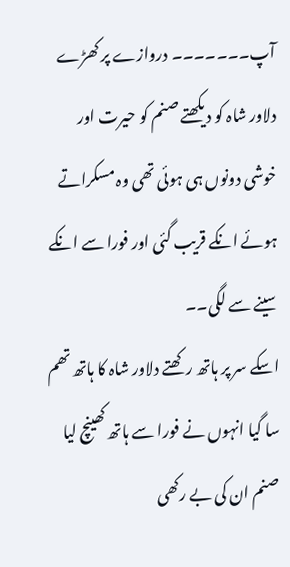آپ۔۔۔۔۔۔۔ دروازے پر کھڑے دلاور شاہ کو دیکھتے صنم کو حیرت اور خوشی دونوں ہی ہوئی تھی وہ مسکراتے ہوئے انکے قریب گئی اور فورا سے انکے سینے سے لگی۔۔
اسکے سر پر ہاتھ رکھتے دلاور شاہ کا ہاتھ تھم سا گیا انہوں نے فورا سے ہاتھ کھینچ لیا صنم ان کی بے رکھی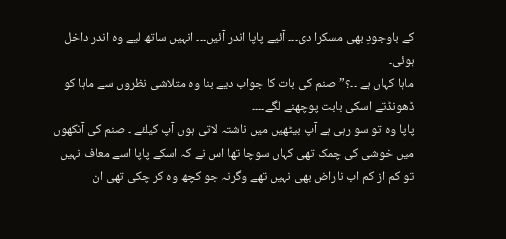کے باوجودِ بھی مسکرا دی۔۔۔ آئیے پاپا اندر آئیں۔۔۔ انہیں ساتھ لیے وہ اندر داخل ہوئی۔
ماہا کہاں ہے ۔۔؟” صنم کی بات کا جواب دیے بنا وہ متلاشی نظروں سے ماہا کو ڈھونڈتے اسکی بابت پوچھنے لگے۔۔۔۔
پاپا وہ تو سو رہی ہے آپ بیٹھیں میں ناشتہ لاتی ہوں آپ کیلئے ۔ صنم کی آنکھوں میں خوشی کی چمک تھی کہاں سوچا تھا اس نے کہ اسکے پاپا اسے معاف نہیں تو کم از کم اب ناراض بھی نہیں تھے وگرنہ جو کچھ وہ کر چکی تھی ان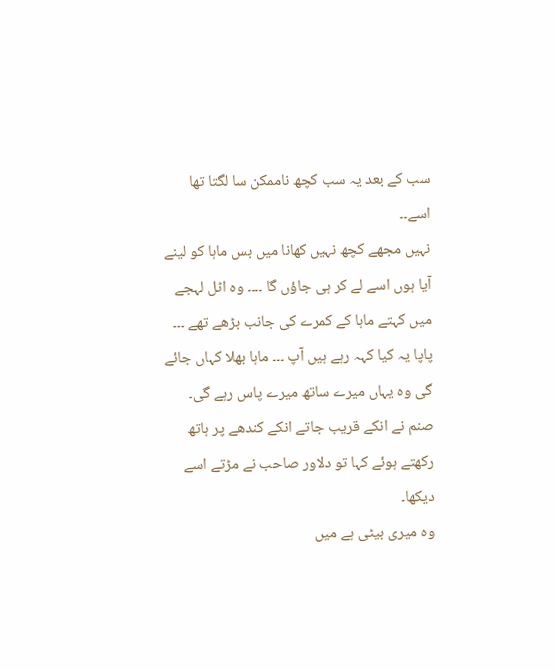سب کے بعد یہ سب کچھ ناممکن سا لگتا تھا اسے۔۔
نہیں مجھے کچھ نہیں کھانا میں بس ماہا کو لینے آیا ہوں اسے لے کر ہی جاؤں گا ۔۔۔۔ وہ اٹل لہجے میں کہتے ماہا کے کمرے کی جانب بڑھے تھے ۔۔۔
پاپا یہ کیا کہہ رہے ہیں آپ ۔۔۔ ماہا بھلا کہاں جائے گی وہ یہاں میرے ساتھ میرے پاس رہے گی۔ صنم نے انکے قریب جاتے انکے کندھے پر ہاتھ رکھتے ہوئے کہا تو دلاور صاحب نے مڑتے اسے دیکھا۔
وہ میری بیٹی ہے میں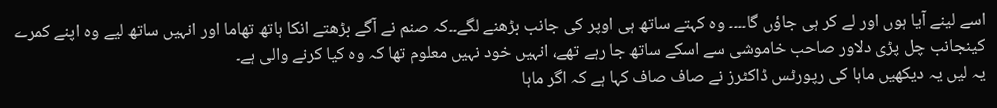اسے لینے آیا ہوں اور لے کر ہی جاؤں گا۔۔۔۔ وہ کہتے ساتھ ہی اوپر کی جانب بڑھنے لگے۔۔کہ صنم نے آگے بڑھتے انکا ہاتھ تھاما اور انہیں ساتھ لیے وہ اپنے کمرے کینجانب چل پڑی دلاور صاحب خاموشی سے اسکے ساتھ جا رہے تھے، انہیں خود نہیں معلوم تھا کہ وہ کیا کرنے والی ہے۔
یہ لیں یہ دیکھیں ماہا کی رپورٹس ڈاکٹرز نے صاف صاف کہا ہے کہ اگر ماہا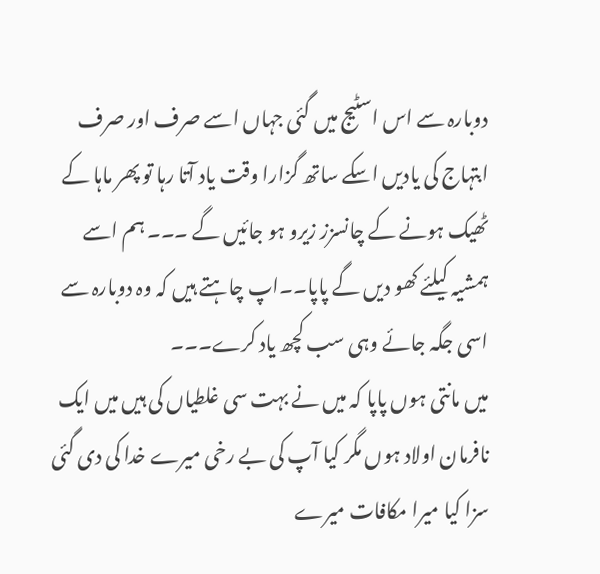دوبارہ سے اس اسٹیج میں گئی جہاں اسے صرف اور صرف ابتہاج کی یادیں اسکے ساتھ گزارا وقت یاد آتا رہا تو پھر ماہا کے ٹھیک ہونے کے چانسزز زیرو ہو جائیں گے ۔۔۔ ہم اسے ہمشیہ کیلئے کھو دیں گے پاپا۔۔اپ چاہتے ہیں کہ وہ دوبارہ سے اسی جگہ جائے وہی سب کچھ یاد کرے۔۔۔
میں مانتی ہوں پاپا کہ میں نے بہت سی غلطیاں کی ہیں میں ایک نافرمان اولاد ہوں مگر کیا آپ کی بے رخی میرے خدا کی دی گئی سزا کیا میرا مکافات میرے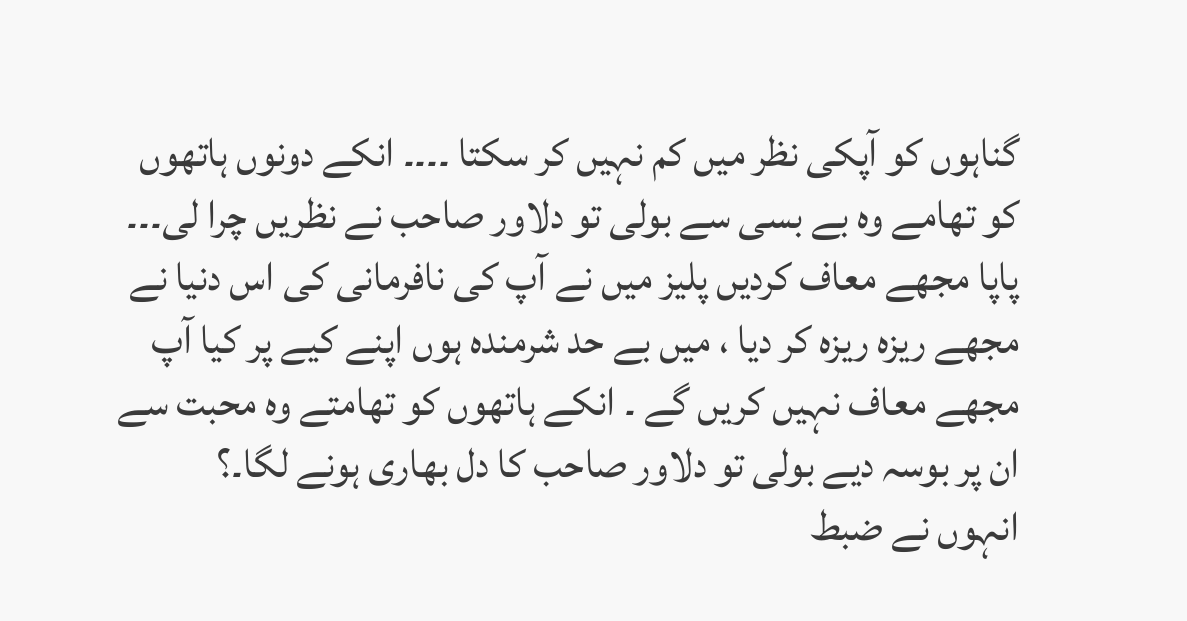گناہوں کو آپکی نظر میں کم نہیں کر سکتا ۔۔۔۔ انکے دونوں ہاتھوں کو تھامے وہ بے بسی سے بولی تو دلاور صاحب نے نظریں چرا لی۔۔۔
پاپا مجھے معاف کردیں پلیز میں نے آپ کی نافرمانی کی اس دنیا نے مجھے ریزہ ریزہ کر دیا ، میں بے حد شرمندہ ہوں اپنے کیے پر کیا آپ مجھے معاف نہیں کریں گے ۔ انکے ہاتھوں کو تھامتے وہ محبت سے ان پر بوسہ دیے بولی تو دلاور صاحب کا دل بھاری ہونے لگا۔؟
انہوں نے ضبط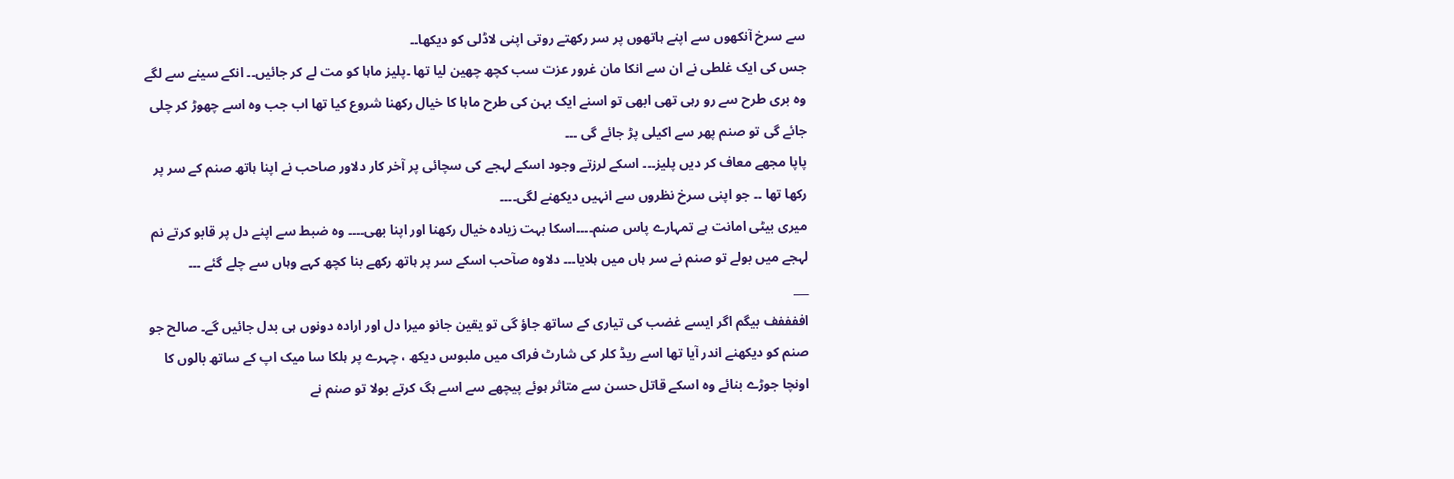سے سرخ آنکھوں سے اپنے ہاتھوں پر سر رکھتے روتی اپنی لاڈلی کو دیکھا۔۔
جس کی ایک غلطی نے ان سے انکا مان غرور عزت سب کچھ چھین لیا تھا ۔پلیز ماہا کو مت لے کر جائیں۔۔ انکے سینے سے لگے وہ بری طرح سے رو رہی تھی ابھی تو اسنے ایک بہن کی طرح ماہا کا خیال رکھنا شروع کیا تھا اب جب وہ اسے چھوڑ کر چلی جائے گی تو صنم پھر سے اکیلی پڑ جائے گی ۔۔۔
پاپا مجھے معاف کر دیں پلیز۔۔۔ اسکے لرزتے وجود اسکے لہجے کی سچائی پر آخر کار دلاور صاحب نے اپنا ہاتھ صنم کے سر پر رکھا تھا ۔۔ جو اپنی سرخ نظروں سے انہیں دیکھنے لگی۔۔۔۔
میری بیٹی امانت ہے تمہارے پاس صنم۔۔۔۔اسکا بہت زیادہ خیال رکھنا اور اپنا بھی۔۔۔۔ وہ ضبط سے اپنے دل پر قابو کرتے نم لہجے میں بولے تو صنم نے سر ہاں میں ہلایا۔۔۔ دلاوہ صآحب اسکے سر پر ہاتھ رکھے بنا کچھ کہے وہاں سے چلے گئے ۔۔۔
___
اففففف بیگم اگر ایسے غضب کی تیاری کے ساتھ جاؤ گی تو یقین جانو میرا دل اور ارادہ دونوں ہی بدل جائیں گے۔ صالح جو صنم کو دیکھنے اندر آیا تھا اسے ریڈ کلر کی شارٹ فراک میں ملبوس دیکھ ، چہرے پر ہلکا سا میک اپ کے ساتھ بالوں کا اونچا جوڑے بنائے وہ اسکے قاتل حسن سے متاثر ہوئے پیچھے سے اسے ہگ کرتے بولا تو صنم نے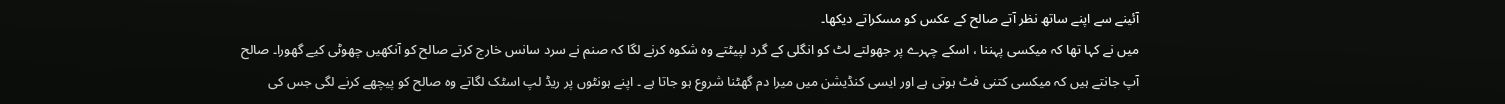آئینے سے اپنے ساتھ نظر آتے صالح کے عکس کو مسکراتے دیکھا۔
میں نے کہا تھا کہ میکسی پہننا ، اسکے چہرے پر جھولتے لٹ کو انگلی کے گرد لپیٹتے وہ شکوہ کرنے لگا کہ صنم نے سرد سانس خارج کرتے صالح کو آنکھیں چھوٹی کیے گھورا۔ صالح آپ جانتے ہیں کہ میکسی کتنی فٹ ہوتی ہے اور ایسی کنڈیشن میں میرا دم گھٹنا شروع ہو جاتا ہے ۔ اپنے ہونٹوں پر ریڈ لپ اسٹک لگاتے وہ صالح کو پیچھے کرنے لگی جس کی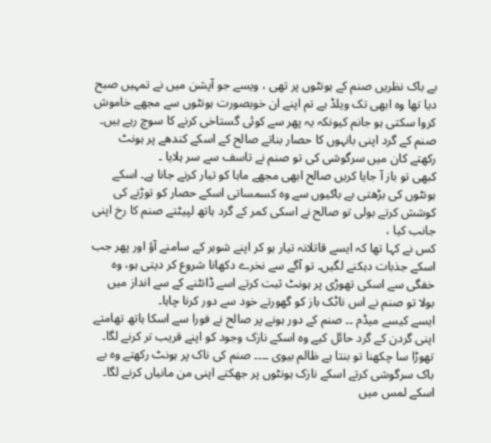بے باک نظریں صنم کے ہونٹوں پر تھی ، ویسے جو آپشن میں نے تمہیں صبح دیا تھا وہ ابھی تک ویلڈ ہے تم اپنے ان خوبصورت ہونٹوں سے مجھے خاموش کروا سکتی ہو جانم کیونکہ یہ پھر سے کوئی گستاخی کرنے کا سوچ رہے ہیں۔
صنم کے گرد اپنی بانہوں کا حصار بناتے صالح کے اسکے کندھے پر ہونٹ رکھتے کان میں سرگوشی کی تو صنم نے تاسف سے سر ہلایا ۔
کبھی تو باز آ جایا کریں صالح ابھی مجھے ماہا کو تیار کرنے جانا ہے۔ اسکے ہونٹوں کی بڑھتی بے باکیوں سے وہ کسمساتی اسکے حصار کو توڑنے کی کوشش کرتے بولی تو صالح نے اسکی کمر کے گرد ہاتھ لپیٹتے صنم کا رخ اپنی جانب کیا ،
کس نے کہا تھا کہ ایسے قاتلانہ تیار ہو کر اپنے شوہر کے سامنے آؤ اور پھر جب اسکے جذبات دہکنے لگیں۔ تو آگے سے نخرے دکھانا شروع کر دیتی ہو، وہ خفگی سے اسکی تھوڑی پر ہونٹ ثبت کرتے اسے ڈانٹنے کے سے انداز میں بولا تو صنم نے اس ناٹک باز کو گھورتے خود سے دور کرنا چاہا۔
ایسے کیسے میڈم ۔۔ صنم کے دور ہونے پر صالح نے فورا سے اسکا ہاتھ تھامتے اپنی گردن کے گرد حائل کیے وہ اسکے نازک وجود کو اپنے قریب تر کرنے لگا۔
تھوڑا سا چکھنا تو بنتا ہے ظالم بیوی ۔۔۔۔ صنم کی ناک پر ہونٹ رکھتے وہ بے باک سرگوشی کرتے اسکے نازک ہونٹوں پر جھکتے اپنی من مانیاں کرنے لگا۔
اسکے لمس میں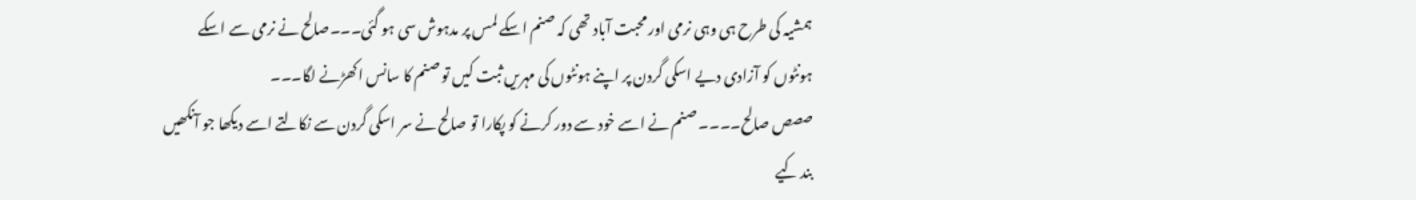ہمشیہ کی طرح ہی وہی نرمی اور محبت آباد تھی کہ صنم اسکے لمس پر مدہوش سی ہو گئی۔۔۔صالح نے نرمی سے اسکے ہونٹوں کو آزادی دیے اسکی گردن پر اپنے ہونٹوں کی مہریں ثبت کیں تو صنم کا سانس اکھڑنے لگا۔۔۔
صصص صالح۔۔۔۔ صنم نے اسے خود سے دور کرنے کو پکارا تو صالح نے سر اسکی گردن سے نکالتے اسے دیکھا جو آنکھیں بند کیے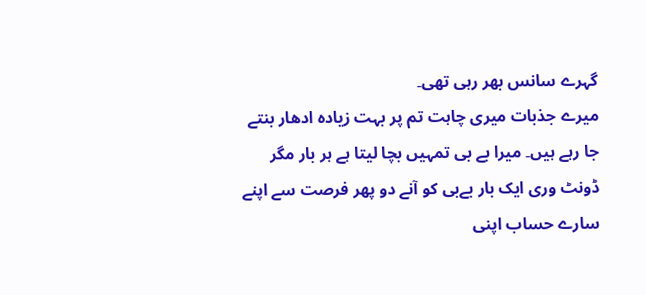گہرے سانس بھر رہی تھی۔
میرے جذبات میری چاہت تم پر بہت زیادہ ادھار بنتے جا رہے ہیں۔ میرا بے بی تمہیں بچا لیتا ہے ہر بار مگر ڈونٹ وری ایک بار بےبی کو آنے دو پھر فرصت سے اپنے سارے حساب اپنی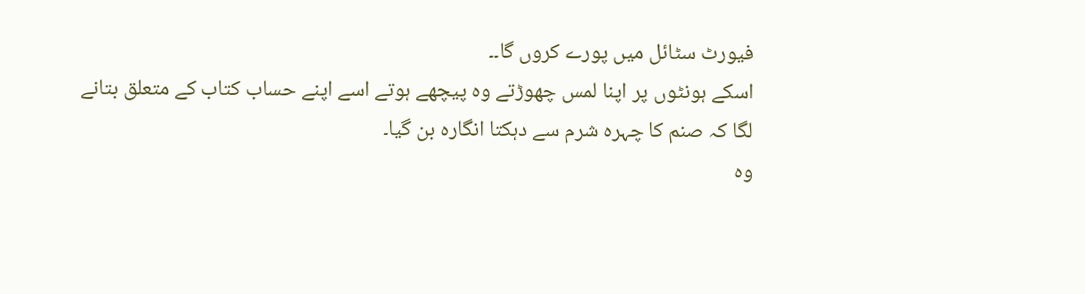فیورٹ سٹائل میں پورے کروں گا۔۔
اسکے ہونٹوں پر اپنا لمس چھوڑتے وہ پیچھے ہوتے اسے اپنے حساب کتاب کے متعلق بتانے لگا کہ صنم کا چہرہ شرم سے دہکتا انگارہ بن گیا۔
وہ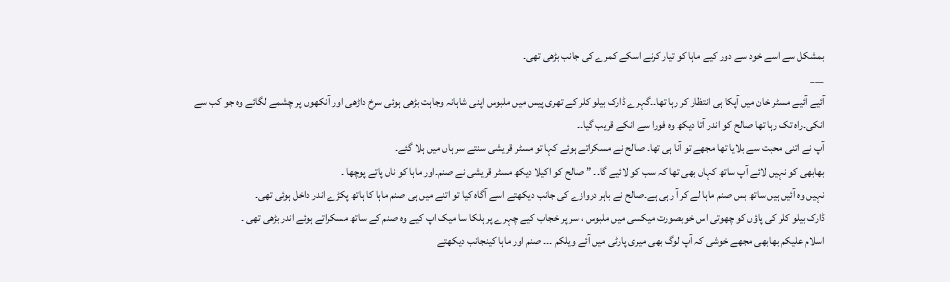بمشکل سے اسے خود سے دور کیے ماہا کو تیار کرنے اسکے کمرے کی جانب بڑھی تھی۔
___
آئیے آئیے مسٹر خان میں آپکا ہی انتظار کر رہا تھا۔۔گہرے ڈارک بیلو کلر کے تھری پیس میں ملبوس اپنی شاہانہ وجاہت بڑھی ہوئی سرخ داڑھی اور آنکھوں پر چشمے لگائے وہ جو کب سے انکی۔راہ تک رہا تھا صالح کو اندر آتا دیکھ وہ فورا سے انکے قریب گیا۔۔
آپ نے اتنی محبت سے بلایا تھا مجھے تو آنا ہی تھا۔ صالح نے مسکراتے ہوئے کہا تو مسٹر قریشی سنتے سر ہاں میں ہلا گئے۔
بھابھی کو نہیں لائے آپ ساتھ کہاں بھی تھا کہ سب کو لائیے گا۔۔ ” صالح کو اکیلا دیکھ مسٹر قریشی نے صنم۔اور ماہا کو ناں پاتے پوچھا ۔
نہیں وہ آئیں ہیں ساتھ بس صنم ماہا لے کر آ رہی ہے۔صالح نے باہر دروازے کی جانب دیکھتے اسے آگاہ کیا تو اتنے میں ہی صنم ماہا کا ہاتھ پکڑے اندر داخل ہوئی تھی۔
ڈارک بیلو کلر کی پاؤں کو چھوتی اس خوبصورت میکسی میں ملبوس ، سر پر خجاب کیے چہرے پر ہلکا سا میک اپ کیے وہ صنم کے ساتھ مسکراتے ہوئے اندر بڑھی تھی ۔
اسلام علیکم بھابھی مجھے خوشی کہ آپ لوگ بھی میری پارٹی میں آئے ویلکم ۔۔۔ صنم اور ماہا کینجانب دیکھتے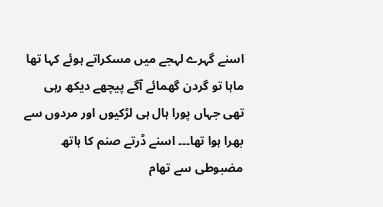اسنے گہرے لہجے میں مسکراتے ہوئے کہا تھا ماہا تو گردن گھمائے آگے پیچھے دیکھ رہی تھی جہاں پورا ہال ہی لڑکیوں اور مردوں سے بھرا ہوا تھا۔۔۔ اسنے ڈرتے صنم کا ہاتھ مضبوطی سے تھام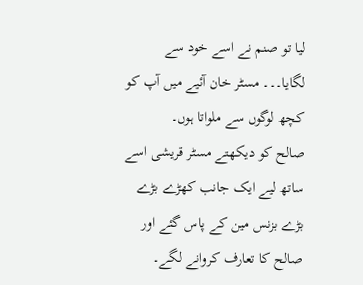لیا تو صنم نے اسے خود سے لگایا۔۔۔ مسٹر خان آئیے میں آپ کو کچھ لوگوں سے ملواتا ہوں۔
صالح کو دیکھتے مسٹر قریشی اسے ساتھ لیے ایک جانب کھڑے بڑے بڑے بزنس مین کے پاس گئے اور صالح کا تعارف کروانے لگے۔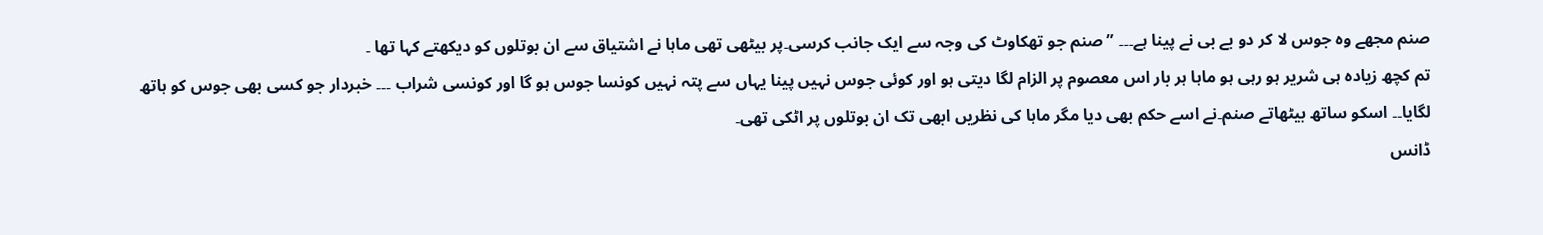صنم مجھے وہ جوس لا کر دو بے بی نے پینا ہے۔۔۔ ” صنم جو تھکاوٹ کی وجہ سے ایک جانب کرسی۔پر بیٹھی تھی ماہا نے اشتیاق سے ان بوتلوں کو دیکھتے کہا تھا ۔
تم کچھ زیادہ ہی شریر ہو رہی ہو ماہا ہر بار اس معصوم پر الزام لگا دیتی ہو اور کوئی جوس نہیں پینا یہاں سے پتہ نہیں کونسا جوس ہو گا اور کونسی شراب ۔۔۔ خبردار جو کسی بھی جوس کو ہاتھ لگایا۔۔ اسکو ساتھ بیٹھاتے صنم۔نے اسے حکم بھی دیا مگر ماہا کی نظریں ابھی تک ان بوتلوں پر اٹکی تھی۔
ڈانس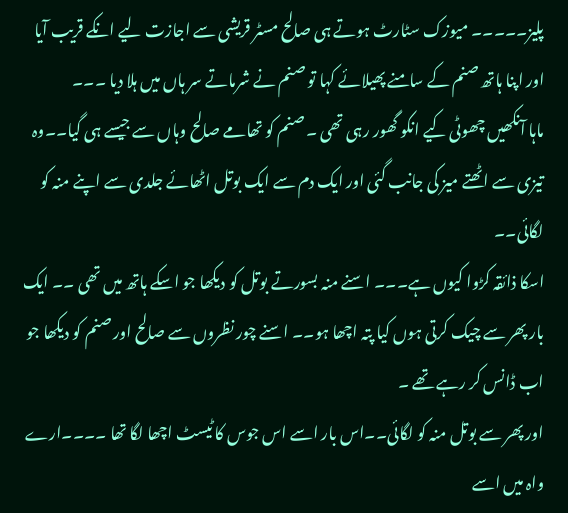پلیز۔۔۔۔۔ میوزک سٹارٹ ہوتے ہی صالح مسٹر قریشی سے اجازت لیے انکے قریب آیا اور اپنا ہاتھ صنم کے سامنے پھیلائے کہا تو صنم نے شرماتے سر ہاں میں ہلا دیا ۔۔۔
ماہا آنکھیں چھوٹی کیے انکو گھور رہی تھی ۔ صنم کو تھامے صالح وہاں سے جیسے ہی گیا۔۔وہ تیزی سے اٹھتے میز کی جانب گئی اور ایک دم سے ایک بوتل اٹھائے جلدی سے اپنے منہ کو لگائی۔۔
اسکا ذائقہ کڑوا کیوں ہے۔۔۔ اسنے منہ بسورتے بوتل کو دیکھا جو اسکے ہاتھ میں تھی ۔۔ ایک بار پھر سے چیک کرتی ہوں کیا پتہ اچھا ہو۔۔ اسنے چور نظروں سے صالح اور صنم کو دیکھا جو اب ڈانس کر رہے تھے ۔
اور پھر سے بوتل منہ کو لگائی۔۔اس بار اسے اس جوس کا ٹیسٹ اچھا لگا تھا ۔۔۔۔ارے واہ میں اسے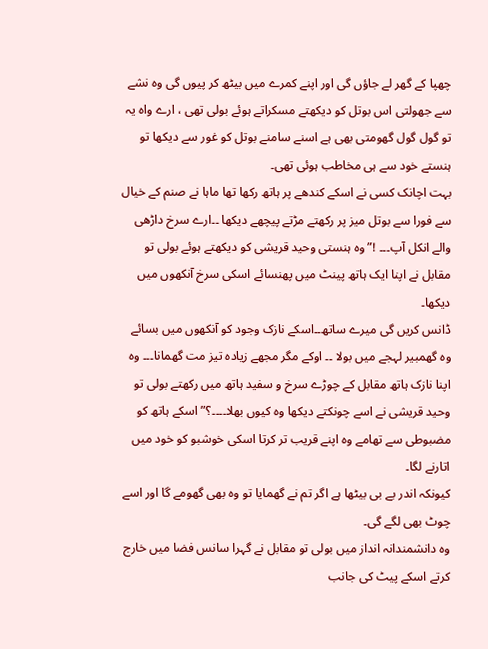چھپا کے گھر لے جاؤں گی اور اپنے کمرے میں بیٹھ کر پیوں گی وہ نشے سے جھولتی اس بوتل کو دیکھتے مسکراتے ہوئے بولی تھی ، ارے واہ یہ تو گول گول گھومتی بھی ہے اسنے سامنے بوتل کو غور سے دیکھا تو ہنستے خود سے ہی مخاطب ہوئی تھی۔
بہت اچانک کسی نے اسکے کندھے پر ہاتھ رکھا تھا ماہا نے صنم کے خیال سے فورا سے بوتل میز پر رکھتے مڑتے پیچھے دیکھا ۔۔ارے سرخ داڑھی والے انکل آپ۔۔۔ !” وہ ہنستی وحید قریشی کو دیکھتے ہوئے بولی تو مقابل نے اپنا ایک ہاتھ پینٹ میں پھنسائے اسکی سرخ آنکھوں میں دیکھا۔
ڈانس کریں گی میرے ساتھ۔۔اسکے نازک وجود کو آنکھوں میں بسائے وہ گھمبیر لہجے میں بولا ۔۔ اوکے مگر مجھے زیادہ تیز مت گھمانا۔۔۔ وہ اپنا نازک ہاتھ مقابل کے چوڑے سرخ و سفید ہاتھ میں رکھتے بولی تو وحید قریشی نے اسے چونکتے دیکھا وہ کیوں بھلا۔۔۔۔؟” اسکے ہاتھ کو مضبوطی سے تھامے وہ اپنے قریب تر کرتا اسکی خوشبو کو خود میں اتارنے لگا۔
کیونکہ اندر بے بی بیٹھا ہے اگر تم نے گھمایا تو وہ بھی گھومے گا اور اسے چوٹ بھی لگے گی۔
وہ دانشمندانہ انداز میں بولی تو مقابل نے گہرا سانس فضا میں خارج کرتے اسکے پیٹ کی جانب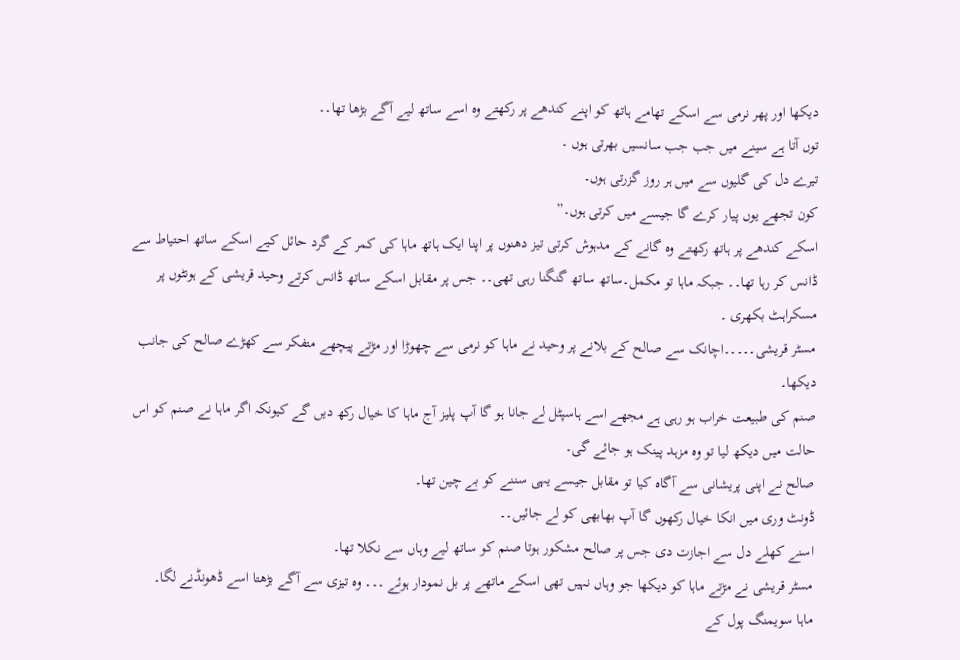دیکھا اور پھر نرمی سے اسکے تھامے ہاتھ کو اپنے کندھے پر رکھتے وہ اسے ساتھ لیے آگے بڑھا تھا۔۔
توں آتا ہے سینے میں جب جب سانسیں بھرتی ہوں ۔
تیرے دل کی گلیوں سے میں ہر روز گزرتی ہوں۔
کون تجھے یوں پیار کرے گا جیسے میں کرتی ہوں۔”
اسکے کندھے پر ہاتھ رکھتے وہ گانے کے مدہوش کرتی تیز دھنوں پر اپنا ایک ہاتھ ماہا کی کمر کے گرد حائل کیے اسکے ساتھ احتیاط سے ڈانس کر رہا تھا۔۔ جبکہ ماہا تو مکمل۔ساتھ ساتھ گنگنا رہی تھی۔۔ جس پر مقابل اسکے ساتھ ڈانس کرتے وحید قریشی کے ہونٹوں پر مسکراہٹ بکھری ۔
مسٹر قریشی۔۔۔۔۔اچانک سے صالح کے بلانے پر وحید نے ماہا کو نرمی سے چھوڑا اور مڑتے پیچھے متفکر سے کھڑے صالح کی جانب دیکھا۔
صنم کی طبیعت خراب ہو رہی ہے مجھے اسے ہاسپٹل لے جانا ہو گا آپ پلیز آج ماہا کا خیال رکھ دیں گے کیونکہ اگر ماہا نے صنم کو اس حالت میں دیکھ لیا تو وہ مزہد پینک ہو جائے گی۔
صالح نے اپنی پریشانی سے آگاہ کیا تو مقابل جیسے یہی سننے کو بے چین تھا۔
ڈونٹ وری میں انکا خیال رکھوں گا آپ بھابھی کو لے جائیں۔۔
اسنے کھلے دل سے اجازت دی جس پر صالح مشکور ہوتا صنم کو ساتھ لیے وہاں سے نکلا تھا۔
مسٹر قریشی نے مڑتے ماہا کو دیکھا جو وہاں نہیں تھی اسکے ماتھے پر بل نمودار ہوئے ۔۔۔ وہ تیزی سے آگے بڑھتا اسے ڈھونڈنے لگا۔
ماہا سویمنگ پول کے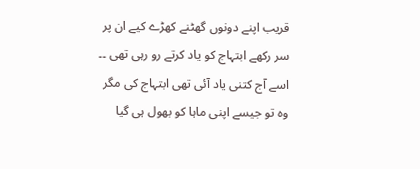قریب اپنے دونوں گھٹنے کھڑے کیے ان پر سر رکھے ابتہاج کو یاد کرتے رو رہی تھی ۔۔ اسے آج کتنی یاد آئی تھی ابتہاج کی مگر وہ تو جیسے اپنی ماہا کو بھول ہی گیا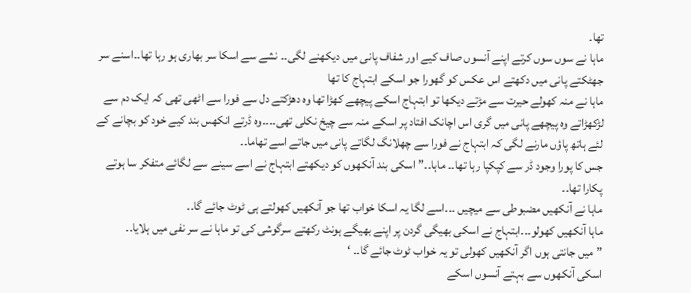تھا۔
ماہا نے سوں سوں کرتے اپنے آنسوں صاف کیے اور شفاف پانی میں دیکھنے لگی۔۔ نشے سے اسکا سر بھاری ہو رہا تھا۔۔اسنے سر جھٹکتے پانی میں دکھتے اس عکس کو گھورا جو اسکے ابتہاج کا تھا
ماہا نے منہ کھولے حیرت سے مڑتے دیکھا تو ابتہاج اسکے پیچھے کھڑا تھا وہ دھڑکتے دل سے فورا سے اٹھی تھی کہ ایک دم سے لڑکھڑاتے وہ پیچھے پانی میں گری اس اچانک افتاد پر اسکے منہ سے چیخ نکلی تھی۔۔۔۔وہ ڈرتے انکھںں بند کیے خود کو بچانے کے لئے ہاتھ پاؤں مارنے لگی کہ ابتہاج نے فورا سے چھلانگ لگاتے پانی میں جاتے اسے تھاما۔۔
جس کا پورا وجود ڈر سے کپکپا رہا تھا۔۔ ماہا۔۔” اسکی بند آنکھوں کو دیکھتے ابتہاج نے اسے سینے سے لگائے متفکر سا ہوتے پکارا تھا۔۔
ماہا نے آنکھیں مضبوطی سے میچیں ۔۔۔اسے لگا یہ اسکا خواب تھا جو آنکھیں کھولتے ہی ٹوٹ جائے گا۔۔
ماہا آنکھیں کھولو۔۔۔ابتہاج نے اسکی بھیگی گردن پر اپنے بھیگے ہونٹ رکھتے سرگوشی کی تو ماہا نے سر نفی میں ہلایا۔۔
” میں جانتی ہوں اگر آنکھیں کھولی تو یہ خواب ٹوٹ جائے گا۔۔ ‘
اسکی آنکھوں سے بہتے آنسوں اسکے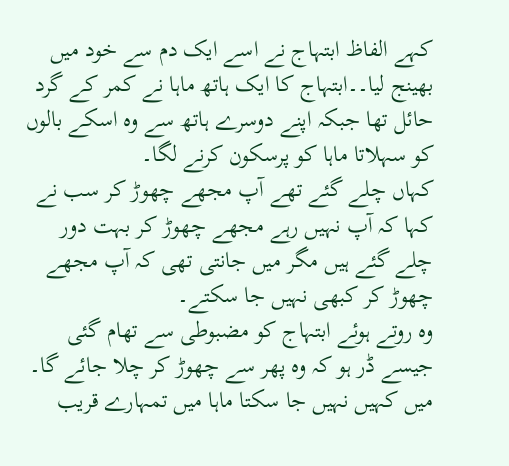کہے الفاظ ابتہاج نے اسے ایک دم سے خود میں بھینج لیا۔۔ابتہاج کا ایک ہاتھ ماہا نے کمر کے گرد حائل تھا جبکہ اپنے دوسرے ہاتھ سے وہ اسکے بالوں کو سہلاتا ماہا کو پرسکون کرنے لگا۔
کہاں چلے گئے تھے آپ مجھے چھوڑ کر سب نے کہا کہ آپ نہیں رہے مجھے چھوڑ کر بہت دور چلے گئے ہیں مگر میں جانتی تھی کہ آپ مجھے چھوڑ کر کبھی نہیں جا سکتے۔
وہ روتے ہوئے ابتہاج کو مضبوطی سے تھام گئی جیسے ڈر ہو کہ وہ پھر سے چھوڑ کر چلا جائے گا۔
میں کہیں نہیں جا سکتا ماہا میں تمہارے قریب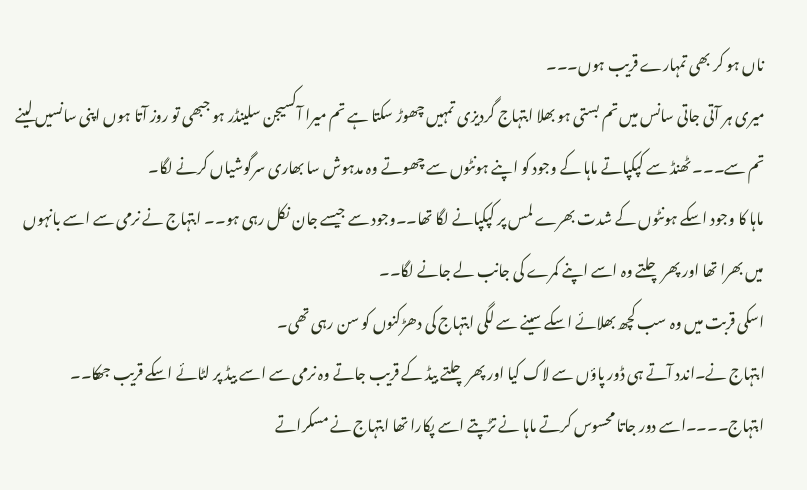ناں ہو کر بھی تمہارے قریب ہوں۔۔۔
میری ہر آتی جاتی سانس میں تم بستی ہو بھلا ابتہاج گردیزی تمہیں چھوڑ سکتا ہے تم میرا آکسیجن سلینڈر ہو جبھی تو روز آتا ہوں اپنی سانسیں لینے تم سے۔۔۔ ٹھنڈ سے کپکپاتے ماہا کے وجود کو اپنے ہونٹوں سے چھوتے وہ مدہوش سا بھاری سرگوشیاں کرنے لگا۔
ماہا کا وجود اسکے ہونٹوں کے شدت بھرے لمس پر کپکپانے لگا تھا۔۔وجود سے جیسے جان نکل رہی ہو۔۔ ابتہاج نے نرمی سے اسے بانہوں میں بھرا تھا اور پھر چلتے وہ اسے اپنے کمرے کی جانب لے جانے لگا۔۔
اسکی قربت میں وہ سب کچھ بھلائے اسکے سینے سے لگی ابتہاج کی دھڑکنوں کو سن رہی تھی۔
ابتہاج نے۔اندد آتے ہی ڈور پاؤں سے لاک کیا اور پھر چلتے بیڈ کے قریب جاتے وہ نرمی سے اسے بیڈ پر لٹائے اسکے قریب جھکا۔۔
ابتہاج۔۔۔۔اسے دور جاتا محسوس کرتے ماہا نے تڑپتے اسے پکارا تھا ابتہاج نے مسکراتے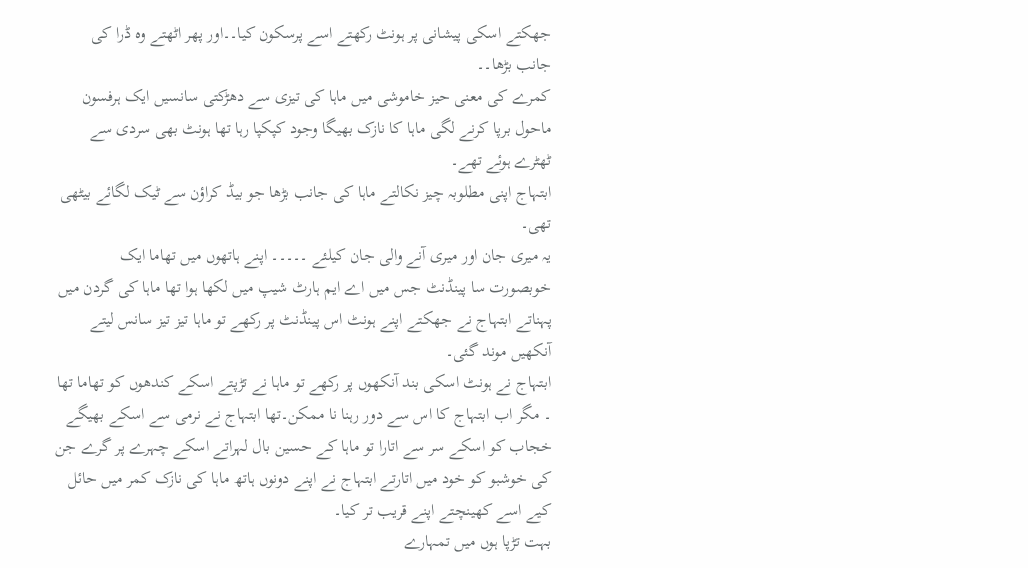جھکتے اسکی پیشانی پر ہونٹ رکھتے اسے پرسکون کیا۔۔اور پھر اٹھتے وہ ڈرا کی جانب بڑھا۔۔
کمرے کی معنی حیز خاموشی میں ماہا کی تیزی سے دھڑکتی سانسیں ایک ہرفسون ماحول برپا کرنے لگی ماہا کا نازک بھیگا وجود کپکپا رہا تھا ہونٹ بھی سردی سے ٹھٹرے ہوئے تھے۔
ابتہاج اپنی مطلوبہ چیز نکالتے ماہا کی جانب بڑھا جو بیڈ کراؤن سے ٹیک لگائے بیٹھی تھی۔
یہ میری جان اور میری آنے والی جان کیلئے ۔۔۔۔۔ اپنے ہاتھوں میں تھاما ایک خوبصورت سا پینڈنٹ جس میں اے ایم ہارٹ شیپ میں لکھا ہوا تھا ماہا کی گردن میں پہناتے ابتہاج نے جھکتے اپنے ہونٹ اس پینڈنٹ پر رکھے تو ماہا تیز تیز سانس لیتے آنکھیں موند گئی۔
ابتہاج نے ہونٹ اسکی بند آنکھوں پر رکھے تو ماہا نے تڑپتے اسکے کندھوں کو تھاما تھا ۔ مگر اب ابتہاج کا اس سے دور رہنا نا ممکن۔تھا ابتہاج نے نرمی سے اسکے بھیگے خجاب کو اسکے سر سے اتارا تو ماہا کے حسین بال لہراتے اسکے چہرے پر گرے جن کی خوشبو کو خود میں اتارتے ابتہاج نے اپنے دونوں ہاتھ ماہا کی نازک کمر میں حائل کیے اسے کھینچتے اپنے قریب تر کیا۔
بہت تڑپا ہوں میں تمہارے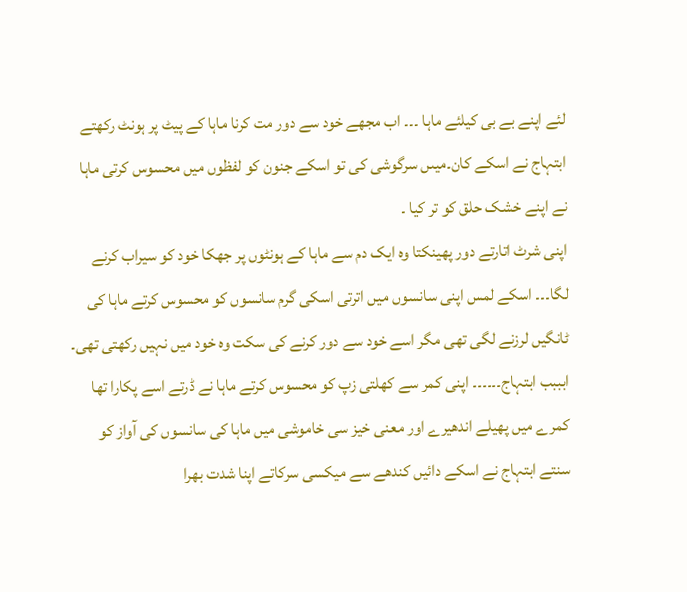لئے اپنے بے بی کیلئے ماہا ۔۔۔ اب مجھے خود سے دور مت کرنا ماہا کے پیٹ پر ہونٹ رکھتے ابتہاج نے اسکے کان۔میںں سرگوشی کی تو اسکے جنون کو لفظوں میں محسوس کرتی ماہا نے اپنے خشک حلق کو تر کیا ۔
اپنی شرٹ اتارتے دور پھینکتا وہ ایک دم سے ماہا کے ہونٹوں پر جھکا خود کو سیراب کرنے لگا۔۔۔ اسکے لمس اپنی سانسوں میں اترتی اسکی گرم سانسوں کو محسوس کرتے ماہا کی ٹانگیں لرزنے لگی تھی مگر اسے خود سے دور کرنے کی سکت وہ خود میں نہیں رکھتی تھی۔
ابببب ابتہاج۔۔۔۔۔۔ اپنی کمر سے کھلتی زپ کو محسوس کرتے ماہا نے ڈرتے اسے پکارا تھا کمرے میں پھیلے اندھیرے اور معنی خیز سی خاموشی میں ماہا کی سانسوں کی آواز کو سنتے ابتہاج نے اسکے دائیں کندھے سے میکسی سرکاتے اپنا شدت بھرا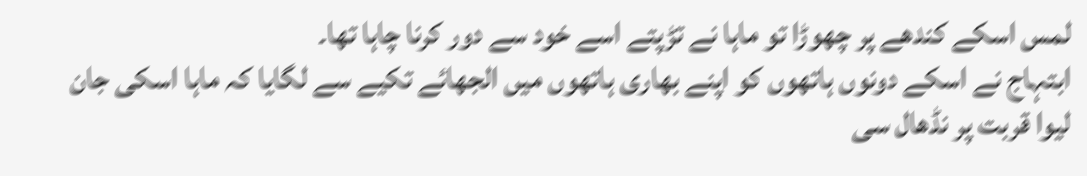لمس اسکے کندھے پر چھوڑا تو ماہا نے تڑپتے اسے خود سے دور کرنا چاہا تھا۔
ابتہاج نے اسکے دونوں ہاتھوں کو اپنے بھاری ہاتھوں میں الجھائے تکیے سے لگایا کہ ماہا اسکی جان لیوا قربت پر نڈھال سی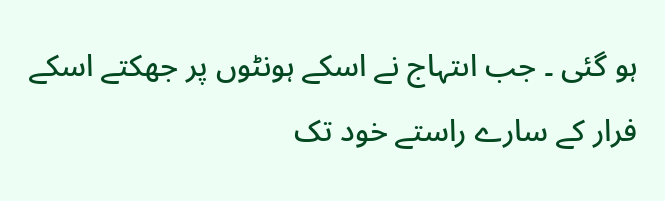ہو گئی ۔ جب اںتہاج نے اسکے ہونٹوں پر جھکتے اسکے فرار کے سارے راستے خود تک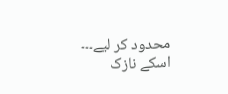محدود کر لیے۔۔۔ اسکے نازک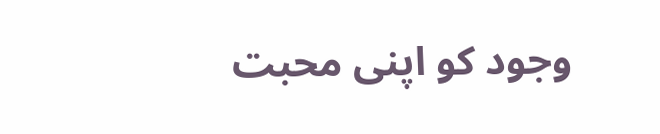وجود کو اپنی محبت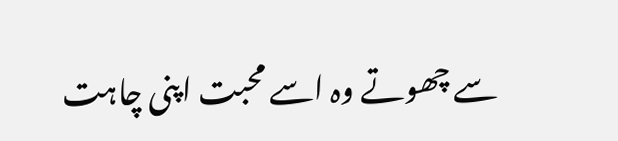سے چھوتے وہ اسے محبت اپنی چاہت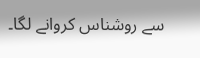سے روشناس کروانے لگا۔